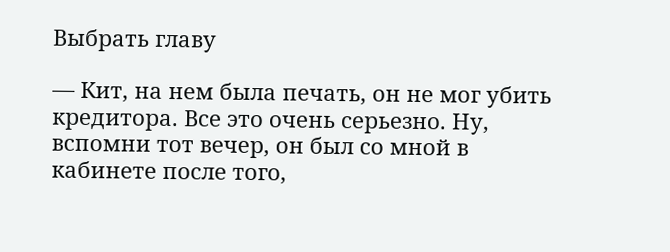Выбрать главу

— Кит, на нем была печать, он не мог убить кредитора. Все это очень серьезно. Ну, вспомни тот вечер, он был со мной в кабинете после того,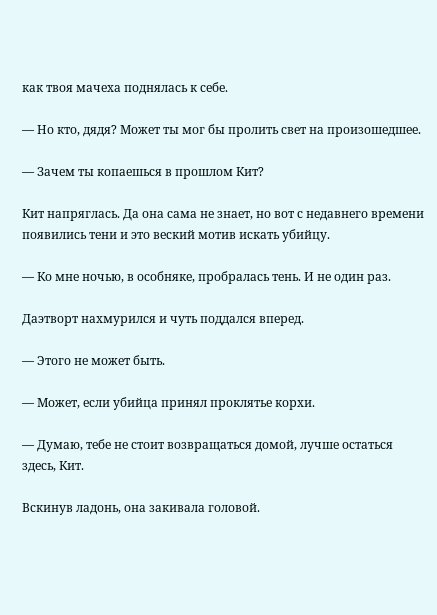как твоя мачеха поднялась к себе.

— Но кто, дядя? Может ты мог бы пролить свет на произошедшее.

— Зачем ты копаешься в прошлом Кит?

Кит напряглась. Да она сама не знает, но вот с недавнего времени появились тени и это веский мотив искать убийцу.

— Ко мне ночью, в особняке, пробралась тень. И не один раз.

Даэтворт нахмурился и чуть поддался вперед.

— Этого не может быть.

— Может, если убийца принял проклятье корхи.

— Думаю, тебе не стоит возвращаться домой, лучше остаться здесь, Кит.

Вскинув ладонь, она закивала головой.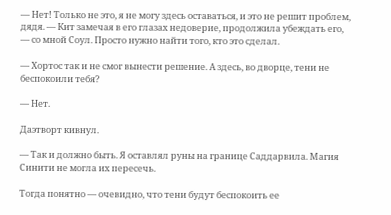— Нет! Только не это, я не могу здесь оставаться, и это не решит проблем, дядя. — Кит замечая в его глазах недоверие, продолжила убеждать его, — со мной Соул. Просто нужно найти того, кто это сделал.

— Хортос так и не смог вынести решение. А здесь, во дворце, тени не беспокоили тебя?

— Нет.

Даэтворт кивнул.

— Так и должно быть. Я оставлял руны на границе Саддарвила. Магия Синити не могла их пересечь.

Тогда понятно — очевидно, что тени будут беспокоить ее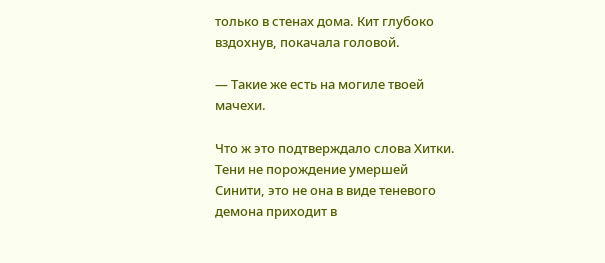только в стенах дома. Кит глубоко вздохнув, покачала головой.

— Такие же есть на могиле твоей мачехи.

Что ж это подтверждало слова Хитки. Тени не порождение умершей Синити, это не она в виде теневого демона приходит в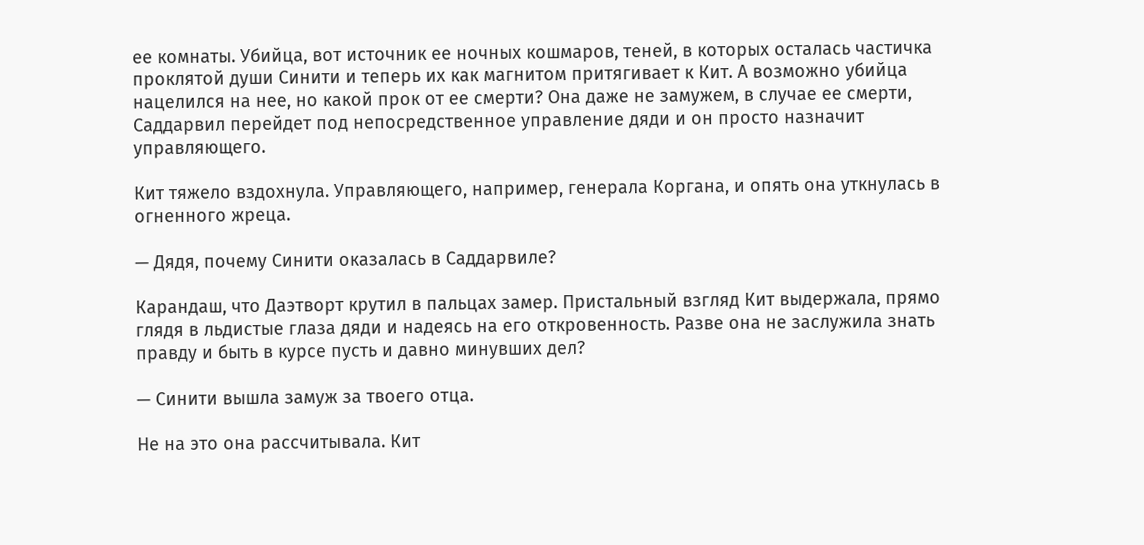ее комнаты. Убийца, вот источник ее ночных кошмаров, теней, в которых осталась частичка проклятой души Синити и теперь их как магнитом притягивает к Кит. А возможно убийца нацелился на нее, но какой прок от ее смерти? Она даже не замужем, в случае ее смерти, Саддарвил перейдет под непосредственное управление дяди и он просто назначит управляющего.

Кит тяжело вздохнула. Управляющего, например, генерала Коргана, и опять она уткнулась в огненного жреца.

— Дядя, почему Синити оказалась в Саддарвиле?

Карандаш, что Даэтворт крутил в пальцах замер. Пристальный взгляд Кит выдержала, прямо глядя в льдистые глаза дяди и надеясь на его откровенность. Разве она не заслужила знать правду и быть в курсе пусть и давно минувших дел?

— Синити вышла замуж за твоего отца.

Не на это она рассчитывала. Кит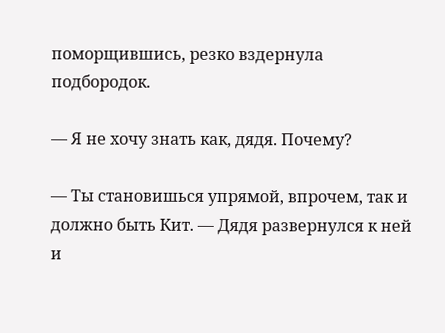поморщившись, резко вздернула подбородок.

— Я не хочу знать как, дядя. Почему?

— Ты становишься упрямой, впрочем, так и должно быть Кит. — Дядя развернулся к ней и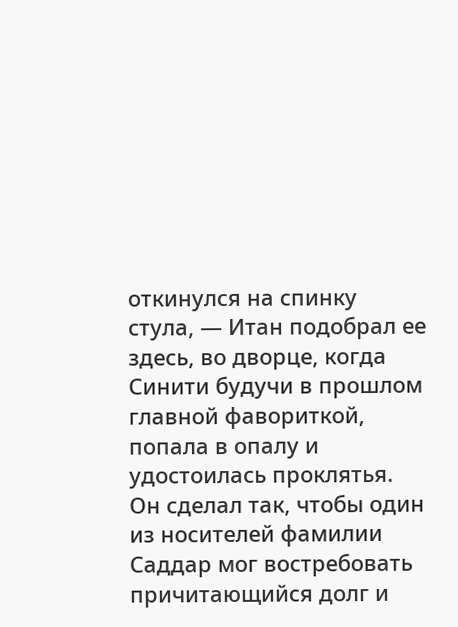откинулся на спинку стула, — Итан подобрал ее здесь, во дворце, когда Синити будучи в прошлом главной фавориткой, попала в опалу и удостоилась проклятья. Он сделал так, чтобы один из носителей фамилии Саддар мог востребовать причитающийся долг и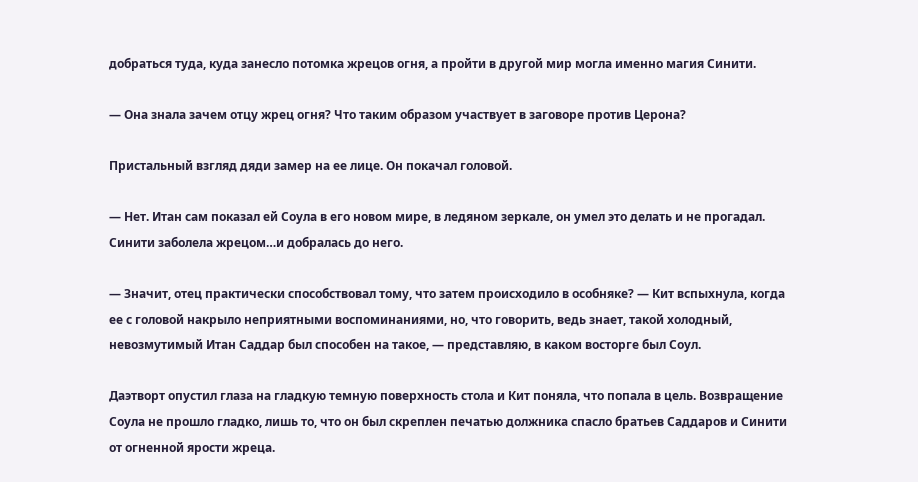добраться туда, куда занесло потомка жрецов огня, а пройти в другой мир могла именно магия Синити.

— Она знала зачем отцу жрец огня? Что таким образом участвует в заговоре против Церона?

Пристальный взгляд дяди замер на ее лице. Он покачал головой.

— Нет. Итан сам показал ей Соула в его новом мире, в ледяном зеркале, он умел это делать и не прогадал. Синити заболела жрецом…и добралась до него.

— Значит, отец практически способствовал тому, что затем происходило в особняке? — Кит вспыхнула, когда ее с головой накрыло неприятными воспоминаниями, но, что говорить, ведь знает, такой холодный, невозмутимый Итан Саддар был способен на такое, — представляю, в каком восторге был Соул.

Даэтворт опустил глаза на гладкую темную поверхность стола и Кит поняла, что попала в цель. Возвращение Соула не прошло гладко, лишь то, что он был скреплен печатью должника спасло братьев Саддаров и Синити от огненной ярости жреца.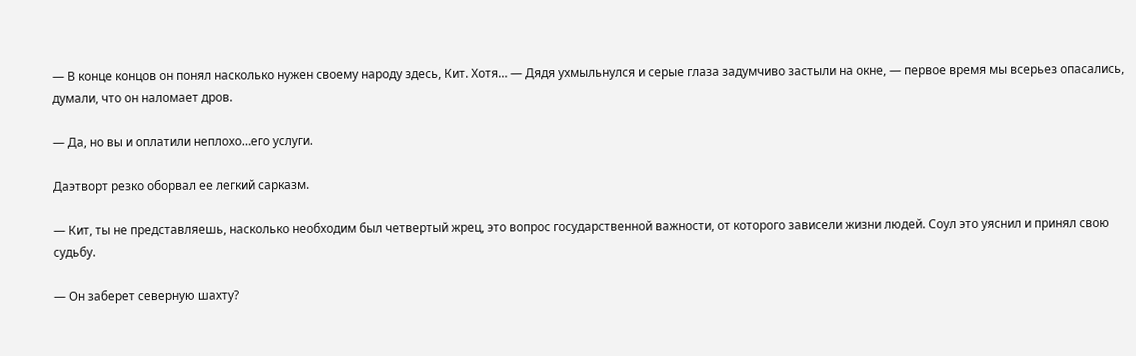— В конце концов он понял насколько нужен своему народу здесь, Кит. Хотя… — Дядя ухмыльнулся и серые глаза задумчиво застыли на окне, — первое время мы всерьез опасались, думали, что он наломает дров.

— Да, но вы и оплатили неплохо…его услуги.

Даэтворт резко оборвал ее легкий сарказм.

— Кит, ты не представляешь, насколько необходим был четвертый жрец, это вопрос государственной важности, от которого зависели жизни людей. Соул это уяснил и принял свою судьбу.

— Он заберет северную шахту?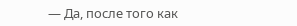— Да, после того как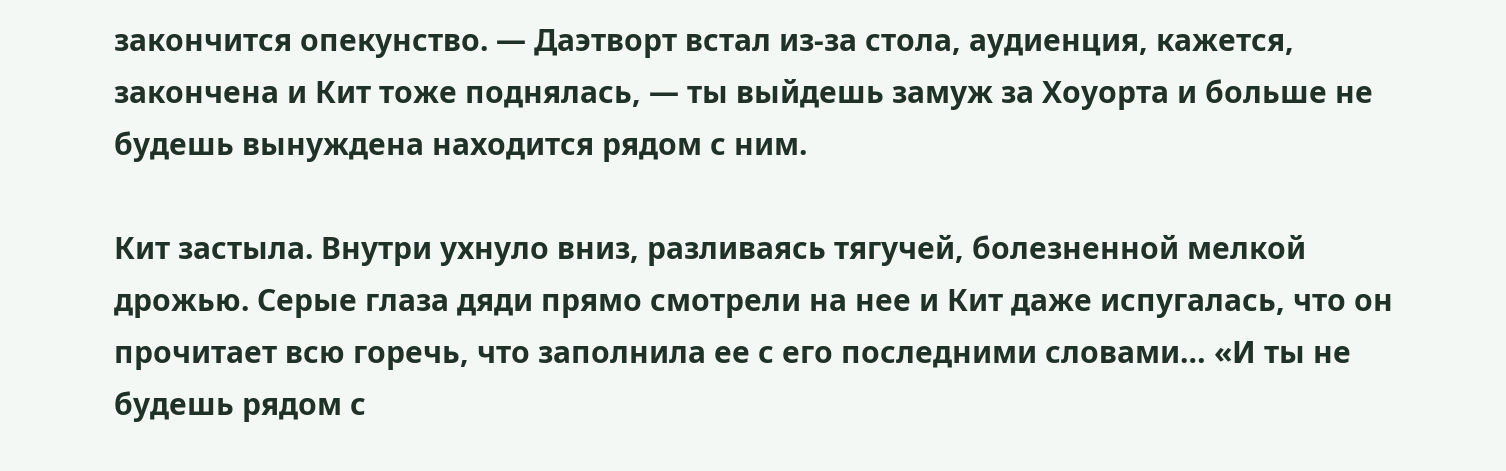закончится опекунство. — Даэтворт встал из-за стола, аудиенция, кажется, закончена и Кит тоже поднялась, — ты выйдешь замуж за Хоуорта и больше не будешь вынуждена находится рядом с ним.

Кит застыла. Внутри ухнуло вниз, разливаясь тягучей, болезненной мелкой дрожью. Серые глаза дяди прямо смотрели на нее и Кит даже испугалась, что он прочитает всю горечь, что заполнила ее с его последними словами… «И ты не будешь рядом с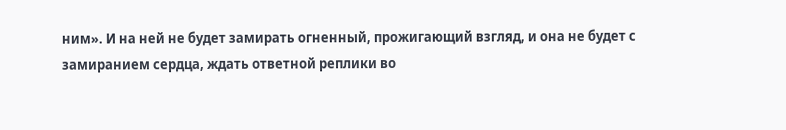ним». И на ней не будет замирать огненный, прожигающий взгляд, и она не будет с замиранием сердца, ждать ответной реплики во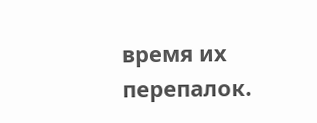время их перепалок.